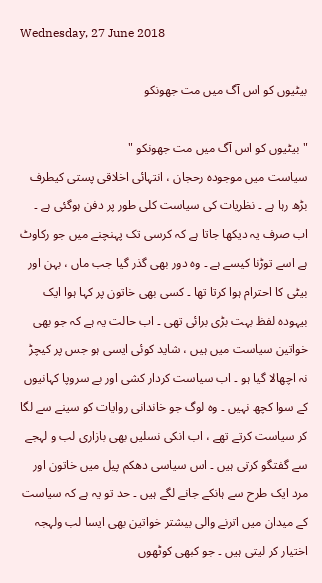Wednesday, 27 June 2018

بیٹیوں کو اس آگ میں مت جھونکو

" بیٹیوں کو اس آگ میں مت جھونکو "
سیاست میں موجودہ رحجان ، انتہائی اخلاقی پستی کیطرف بڑھ رہا ہے ۔ نظریات کی سیاست کلی طور پر دفن ہوگئی ہے ۔ اب صرف یہ دیکھا جاتا ہے کہ کرسی تک پہنچنے میں جو رکاوٹ ہے اسے توڑنا کیسے ہے ۔ وہ دور بھی گذر گیا جب ماں ، بہن اور بیٹی کا احترام ہوا کرتا تھا ۔ کسی بھی خاتون پر کہا ہوا ایک بیہودہ لفظ بہت بڑی برائی تھی ۔ اب حالت یہ ہے کہ جو بھی خواتین سیاست میں ہیں ، شاید کوئی ایسی ہو جس پر کیچڑ نہ اچھالا گیا ہو ۔ اب سیاست کردار کشی اور بے سروپا کہانیوں کے سوا کچھ نہیں ۔ وہ لوگ جو خاندانی روایات کو سینے سے لگا کر سیاست کرتے تھے ، اب انکی نسلیں بھی بازاری لب و لہجے سے گفتگو کرتی ہیں ۔ اس سیاسی دھکم پیل میں خاتون اور مرد ایک طرح سے ہانکے جانے لگے ہیں ۔ حد تو یہ ہے کہ سیاست کے میدان میں اترنے والی بیشتر خواتین بھی ایسا لب ولہجہ اختیار کر لیتی ہیں ۔ جو کبھی کوٹھوں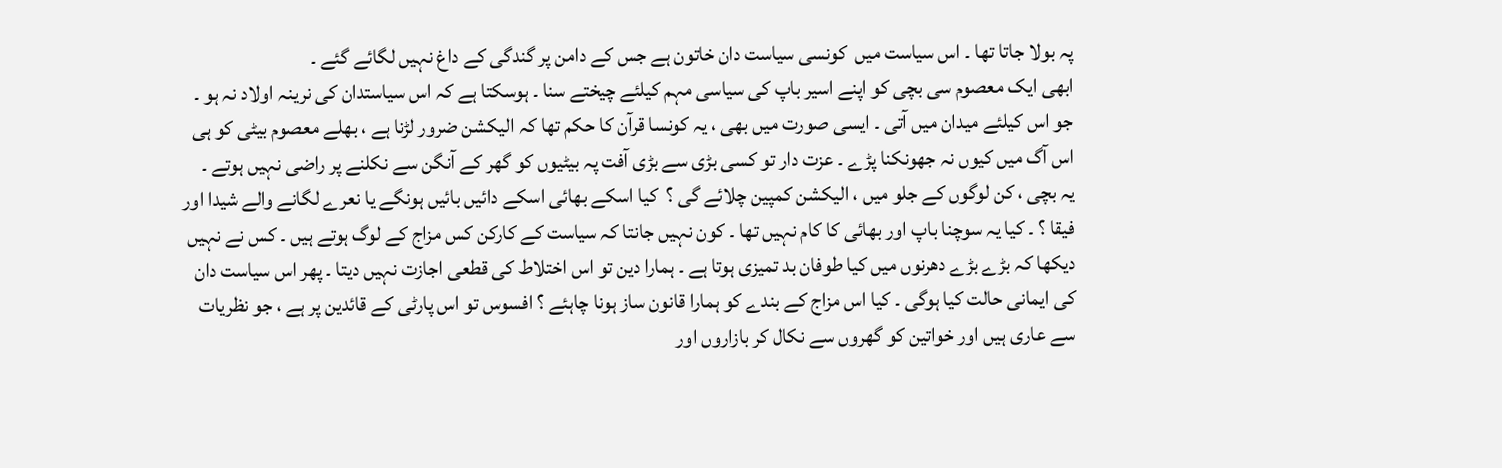پہ بولا جاتا تھا ۔ اس سیاست میں  کونسی سیاست دان خاتون ہے جس کے دامن پر گندگی کے داغ نہیں لگائے گئے ۔
ابھی ایک معصوم سی بچی کو اپنے اسیر باپ کی سیاسی مہم کیلئے چیختے سنا ۔ ہوسکتا ہے کہ اس سیاستدان کی نرینہ اولاد نہ ہو ۔ جو اس کیلئے میدان میں آتی ۔ ایسی صورت میں بھی ، یہ کونسا قرآن کا حکم تھا کہ الیکشن ضرور لڑنا ہے ، بھلے معصوم بیٹی کو ہی اس آگ میں کیوں نہ جھونکنا پڑے ۔ عزت دار تو کسی بڑی سے بڑی آفت پہ بیٹیوں کو گھر کے آنگن سے نکلنے پر راضی نہیں ہوتے ۔
یہ بچی ، کن لوگوں کے جلو میں ، الیکشن کمپین چلائے گی ؟  کیا اسکے بھائی اسکے دائیں بائیں ہونگے یا نعرے لگانے والے شیدا اور فیقا ؟ ۔ کیا یہ سوچنا باپ اور بھائی کا کام نہیں تھا ۔ کون نہیں جانتا کہ سیاست کے کارکن کس مزاج کے لوگ ہوتے ہیں ۔ کس نے نہیں دیکھا کہ بڑے بڑے دھرنوں میں کیا طوفان بد تمیزی ہوتا ہے ۔ ہمارا دین تو اس اختلاط کی قطعی اجازت نہیں دیتا ۔ پھر اس سیاست دان کی ایمانی حالت کیا ہوگی ۔ کیا اس مزاج کے بندے کو ہمارا قانون ساز ہونا چاہئے ؟ افسوس تو اس پارٹی کے قائدین پر ہے ، جو نظریات سے عاری ہیں اور خواتین کو گھروں سے نکال کر بازاروں اور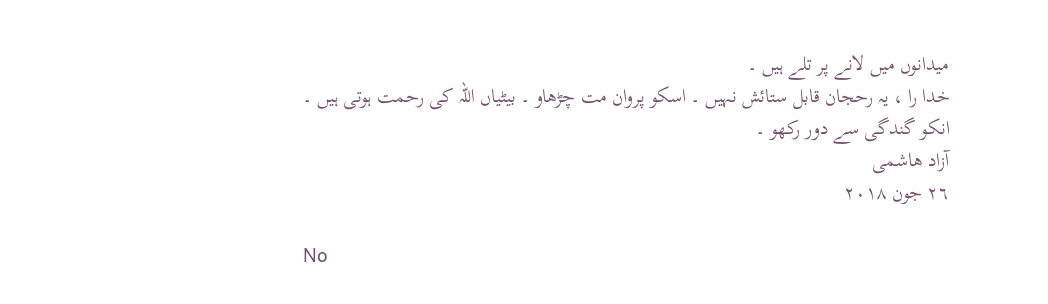میدانوں میں لانے پر تلے ہیں ۔
خدا را ، یہ رحجان قابل ستائش نہیں ۔ اسکو پروان مت چڑھاو ۔ بیٹیاں اللہ کی رحمت ہوتی ہیں ۔ انکو گندگی سے دور رکھو ۔
آزاد ھاشمی
٢٦ جون ٢٠١٨

No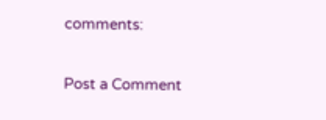comments:

Post a Comment